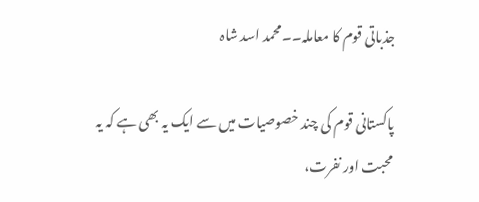جذباتی قوم کا معاملہ۔۔محمد اسد شاہ

پاکستانی قوم کی چند خصوصیات میں سے ایک یہ بھی ہے کہ یہ محبت اور نفرت،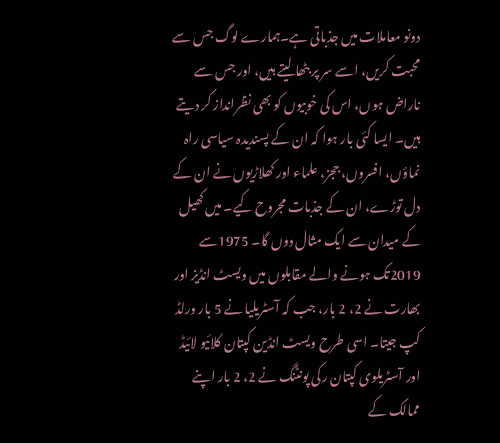دونو معاملات میں جذباتی ہے۔ہمارے لوگ جس سے محبت کریں، اسے سر پر بٹھا لیتے ہیں، اور جس سے ناراض ہوں، اس کی خوبیوں کو بھی نظرانداز کر دیتے ہیں۔ ایسا کئی بار ہوا کہ ان کے پسندیدہ سیاسی راہ نماؤں، افسروں، ججز، علماء اور کھلاڑیوں نے ان کے دل توڑے، ان کے جذبات مجروح کیے۔ میں کھیل کے میدان سے ایک مثال دوں گا۔ 1975سے 2019تک ہونے والے مقابلوں میں ویسٹ انڈیز اور بھارت نے 2، 2 بار، جب کہ آسٹریلیا نے 5 بار ورلڈ کپ جیتا۔ اسی طرح ویسٹ انڈین کپتان کلائیو لائیڈ اور آسٹریلوی کپتان رکی پونٹنگ نے 2، 2 بار اپنے ممالک کے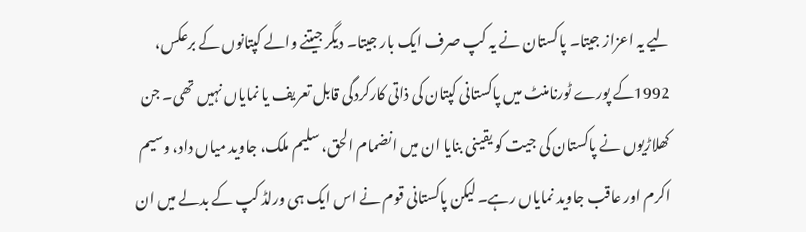لیے یہ اعزاز جیتا۔ پاکستان نے یہ کپ صرف ایک بار جیتا۔ دیگر جیتنے والے کپتانوں کے برعکس، 1992کے پورے ٹورنامنٹ میں پاکستانی کپتان کی ذاتی کارکردگی قابل تعریف یا نمایاں نہیں تھی۔ جن کھلاڑیوں نے پاکستان کی جیت کو یقینی بنایا ان میں انضمام الحق، سلیم ملک، جاوید میاں داد، وسیم اکرم اور عاقب جاوید نمایاں رہے۔ لیکن پاکستانی قوم نے اس ایک ہی ورلڈ کپ کے بدلے میں ان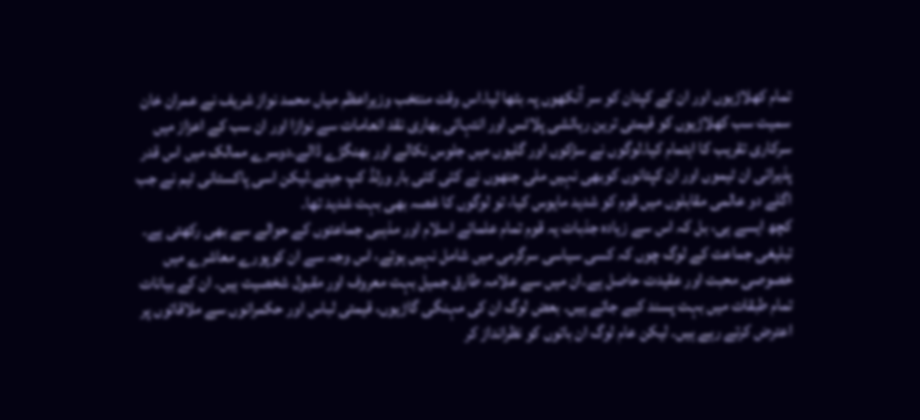تمام کھلاڑیوں اور ان کے کپتان کو سر آنکھوں پہ بٹھا لیا۔اس وقت منتخب وزیراعظم میاں محمد نواز شریف نے عمران خان سمیت سب کھلاڑیوں کو قیمتی ترین رہائشی پلاٹس اور انتہائی بھاری نقد انعامات سے نوازا اور ان سب کے اعزاز میں سرکاری تقریب کا اہتمام کیا۔لوگوں نے سڑکوں اور گلیوں میں جلوس نکالے اور بھنگڑے ڈالے۔دوسرے ممالک میں اس قدر پذیرائی ان ٹیموں اور ان کپتانوں کوبھی نہیں ملی جنھوں نے کئی کئی بار ورلڈ کپ جیتے۔لیکن اسی پاکستانی ٹیم نے جب اگلے دو عالمی مقابلوں میں قوم کو شدید مایوس کیا، تو لوگوں کا غصہ بھی بہت شدید تھا۔
کچھ ایسے ہی، بل کہ اس سے زیادہ جذبات یہ قوم تمام علمائے اسلام اور مذہبی جماعتوں کے حوالے سے بھی رکھتی ہے۔ تبلیغی جماعت کے لوگ چوں کہ کسی سیاسی سرگرمی میں شامل نہیں ہوتے، اس وجہ سے ان کوپورے معاشرے میں خصوصی محبت اور عقیدت حاصل ہے۔ان میں سے علامہ طارق جمیل بہت معروف اور مقبول شخصیت ہیں۔ ان کے بیانات تمام طبقات میں بہت پسند کیے جاتے ہیں۔ بعض لوگ ان کی مہنگی گاڑیوں، قیمتی لباس اور حکمرانوں سے ملاقاتوں پر اعترض کرتے رہے ہیں۔ لیکن عام لوگ ان باتوں کو نظرانداز کر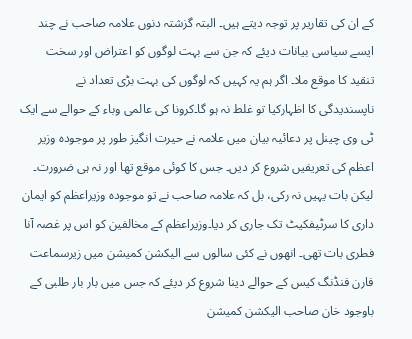کے ان کی تقاریر پر توجہ دیتے ہیں۔ البتہ گزشتہ دنوں علامہ صاحب نے چند ایسے سیاسی بیانات دیئے کہ جن سے بہت لوگوں کو اعتراض اور سخت تنقید کا موقع ملا۔ اگر ہم یہ کہیں کہ لوگوں کی بہت بڑی تعداد نے ناپسندیدگی کا اظہارکیا تو غلط نہ ہو گا۔کرونا کی عالمی وباء کے حوالے سے ایک ٹی وی چینل پر دعائیہ بیان میں علامہ نے حیرت انگیز طور پر موجودہ وزیر اعظم کی تعریفیں شروع کر دیں۔ جس کا کوئی موقع تھا اور نہ ہی ضرورت۔ لیکن بات یہیں نہ رکی، بل کہ علامہ صاحب نے تو موجودہ وزیراعظم کو ایمان داری کا سرٹیفکیٹ تک جاری کر دیا۔وزیراعظم کے مخالفین کو اس پر غصہ آنا فطری بات تھی۔ انھوں نے کئی سالوں سے الیکشن کمیشن میں زیرسماعت فارن فنڈنگ کیس کے حوالے دینا شروع کر دیئے کہ جس میں بار بار طلبی کے باوجود خان صاحب الیکشن کمیشن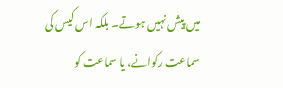میں پیش نہیں ہوتے۔ بلکہ اس کیس کی سماعت رکوانے، یا سماعت کو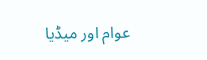عوام اور میڈیا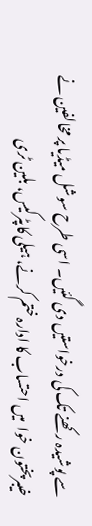سے پوشیدہ رکھنے تک کی درخواستیں دی گئیں۔ اسی طرح سوشل میڈیا پر مخالفین نے خیبرپختون خوا  میں احتساب کا ادارہ ختم کرنے، ہیلی کاپٹرکیس، بلین ٹری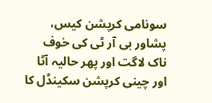سونامی کرپشن کیس، پشاور بی آر ٹی کی خوف ناک لاگت اور پھر حالیہ آٹا اور چینی کرپشن سکینڈل کا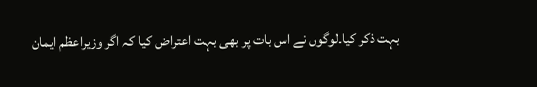بہت ذکر کیا۔لوگوں نے اس بات پر بھی بہت اعتراض کیا کہ اگر وزیراعظم ایمان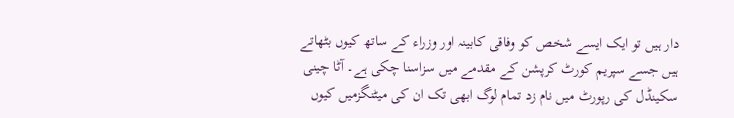دار ہیں تو ایک ایسے شخص کو وفاقی کابینہ اور وزراء کے ساتھ کیوں بٹھاتے ہیں جسے سپریم کورٹ کرپشن کے مقدمے میں سزاسنا چکی ہے۔ آٹا چینی سکینڈل کی رپورٹ میں نام زد تمام لوگ ابھی تک ان کی میٹنگزمیں کیوں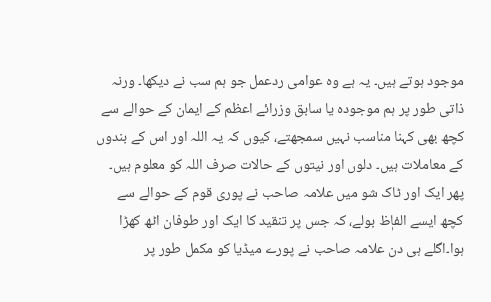موجود ہوتے ہیں۔ یہ ہے وہ عوامی ردعمل جو ہم سب نے دیکھا۔ ورنہ ذاتی طور پر ہم موجودہ یا سابق وزرائے اعظم کے ایمان کے حوالے سے کچھ بھی کہنا مناسب نہیں سمجھتے، کیوں کہ یہ اللہ اور اس کے بندوں کے معاملات ہیں۔ دلوں اور نیتوں کے حالات صرف اللہ کو معلوم ہیں۔ پھر ایک اور ٹاک شو میں علامہ صاحب نے پوری قوم کے حوالے سے کچھ ایسے الفاٖظ بولے، کہ جس پر تنقید کا ایک اور طوفان اٹھ کھڑا ہوا۔اگلے ہی دن علامہ صاحب نے پورے میڈیا کو مکمل طور پر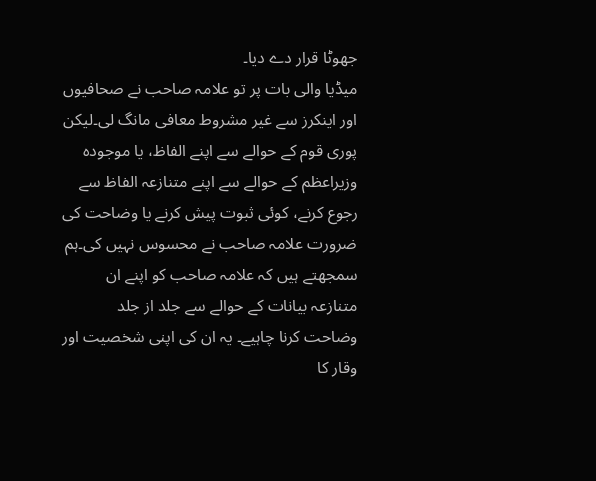جھوٹا قرار دے دیا۔
میڈیا والی بات پر تو علامہ صاحب نے صحافیوں اور اینکرز سے غیر مشروط معافی مانگ لی۔لیکن پوری قوم کے حوالے سے اپنے الفاظ، یا موجودہ وزیراعظم کے حوالے سے اپنے متنازعہ الفاظ سے رجوع کرنے، کوئی ثبوت پیش کرنے یا وضاحت کی ضرورت علامہ صاحب نے محسوس نہیں کی۔ہم سمجھتے ہیں کہ علامہ صاحب کو اپنے ان متنازعہ بیانات کے حوالے سے جلد از جلد وضاحت کرنا چاہیے۔ یہ ان کی اپنی شخصیت اور وقار کا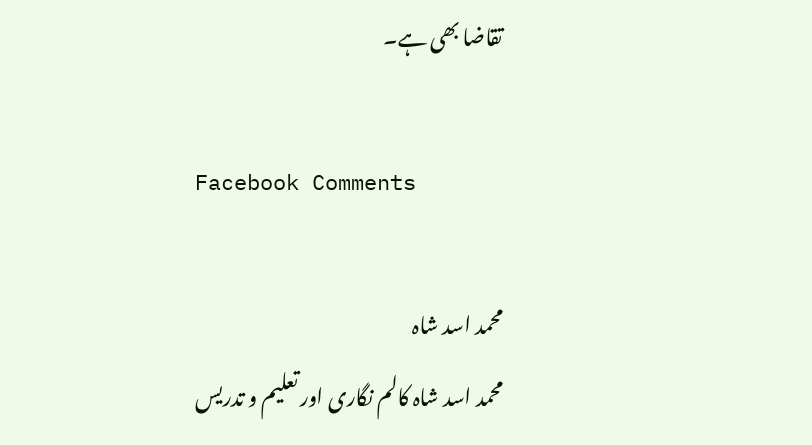تقاضا بھی ہے۔

Facebook Comments

محمد اسد شاہ
محمد اسد شاہ کالم نگاری اور تعلیم و تدریس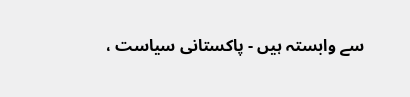سے وابستہ ہیں - پاکستانی سیاست ،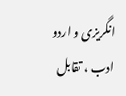انگریزی و اردو ادب ، تقابل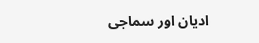ادیان اور سماجی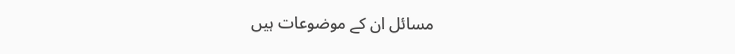مسائل ان کے موضوعات ہیں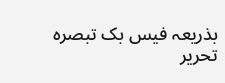بذریعہ فیس بک تبصرہ تحریر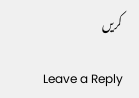کریں

Leave a Reply